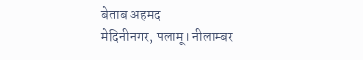बेताब अहमद
मेदिनीनगर, पलामू। नीलाम्बर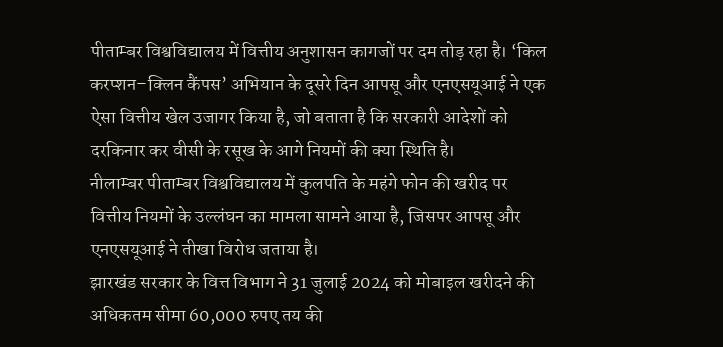पीताम्बर विश्वविद्यालय में वित्तीय अनुशासन कागजों पर दम तोड़ रहा है। ‘किल करप्शन–क्लिन कैंपस’ अभियान के दूसरे दिन आपसू और एनएसयूआई ने एक ऐसा वित्तीय खेल उजागर किया है, जो बताता है कि सरकारी आदेशों को दरकिनार कर वीसी के रसूख के आगे नियमों की क्या स्थिति है।
नीलाम्बर पीताम्बर विश्वविद्यालय में कुलपति के महंगे फोन की खरीद पर वित्तीय नियमों के उल्लंघन का मामला सामने आया है, जिसपर आपसू और एनएसयूआई ने तीखा विरोध जताया है।
झारखंड सरकार के वित्त विभाग ने 31 जुलाई 2024 को मोबाइल खरीदने की अधिकतम सीमा 60,000 रुपए तय की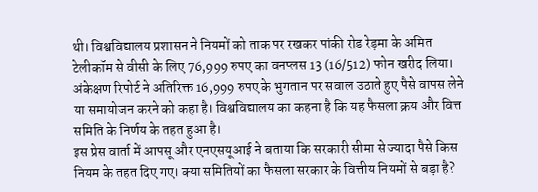थी। विश्वविद्यालय प्रशासन ने नियमों को ताक पर रखकर पांकी रोड रेड़मा के अमित टेलीकॉम से वीसी के लिए 76,999 रुपए का वनप्लस 13 (16/512) फोन खरीद लिया।
अंकेक्षण रिपोर्ट ने अतिरिक्त 16,999 रुपए के भुगतान पर सवाल उठाते हुए पैसे वापस लेने या समायोजन करने को कहा है। विश्वविद्यालय का कहना है कि यह फैसला क्रय और वित्त समिति के निर्णय के तहत हुआ है।
इस प्रेस वार्ता में आपसू और एनएसयूआई ने बताया कि सरकारी सीमा से ज्यादा पैसे किस नियम के तहत दिए गए। क्या समितियों का फैसला सरकार के वित्तीय नियमों से बड़ा है?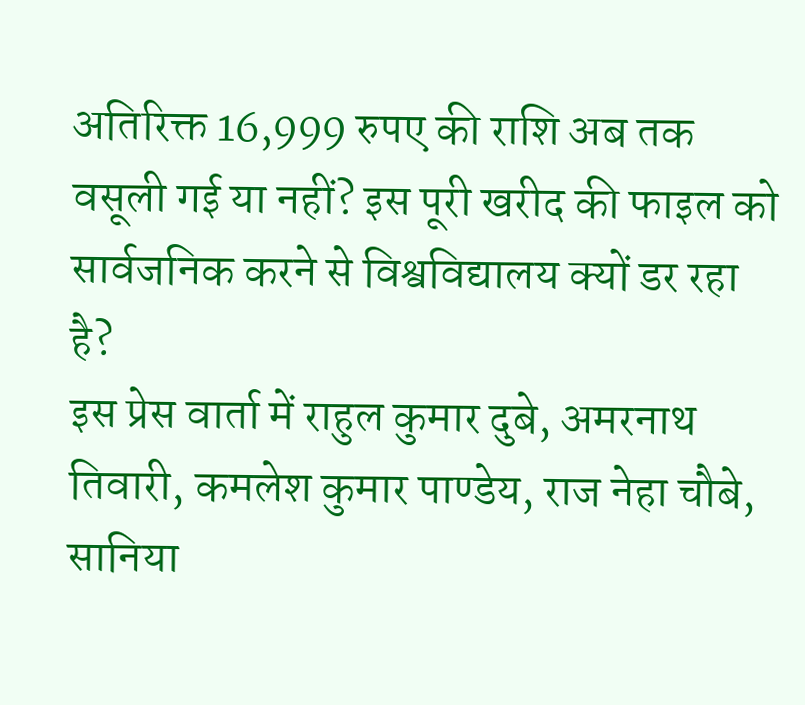अतिरिक्त 16,999 रुपए की राशि अब तक वसूली गई या नहीं? इस पूरी खरीद की फाइल को सार्वजनिक करने से विश्वविद्यालय क्यों डर रहा है?
इस प्रेस वार्ता में राहुल कुमार दुबे, अमरनाथ तिवारी, कमलेश कुमार पाण्डेय, राज नेहा चौबे, सानिया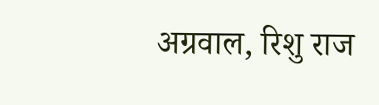अग्रवाल, रिशु राज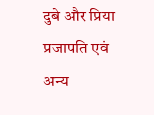दुबे और प्रिया प्रजापति एवं अन्य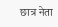छात्र नेता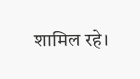शामिल रहे।